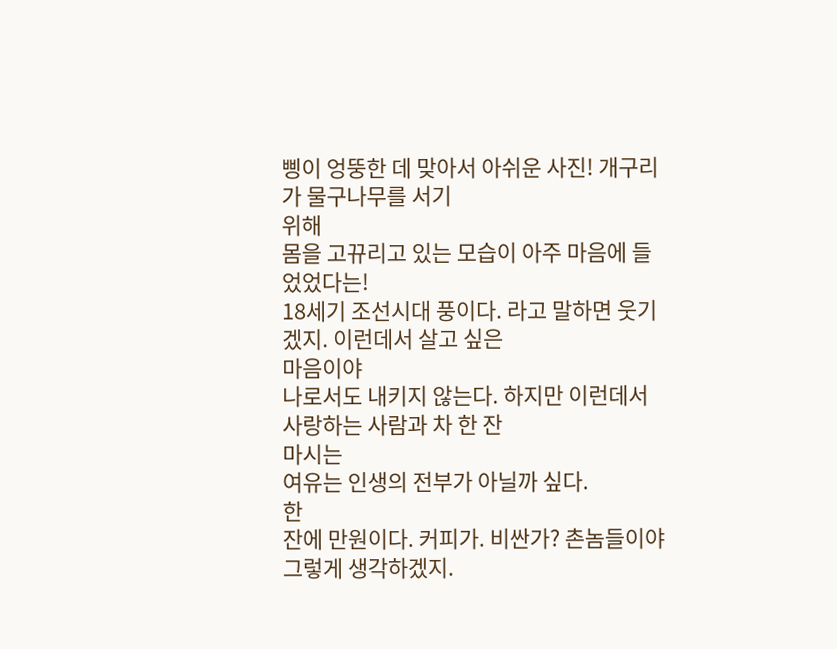삥이 엉뚱한 데 맞아서 아쉬운 사진! 개구리가 물구나무를 서기
위해
몸을 고뀨리고 있는 모습이 아주 마음에 들었었다는!
18세기 조선시대 풍이다. 라고 말하면 웃기겠지. 이런데서 살고 싶은
마음이야
나로서도 내키지 않는다. 하지만 이런데서 사랑하는 사람과 차 한 잔
마시는
여유는 인생의 전부가 아닐까 싶다.
한
잔에 만원이다. 커피가. 비싼가? 촌놈들이야 그렇게 생각하겠지.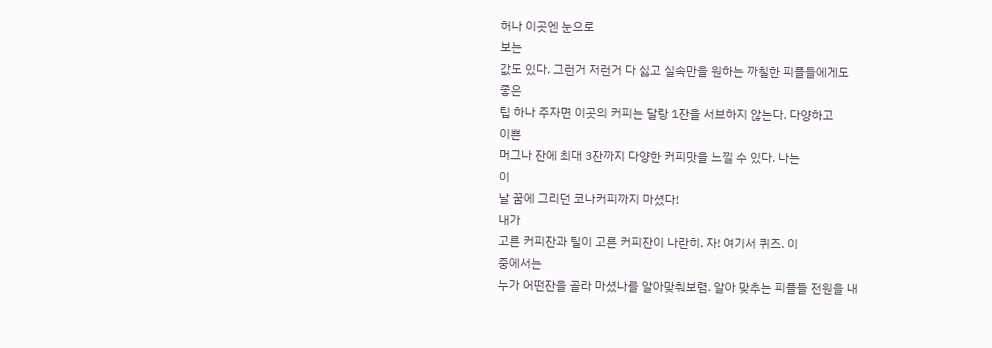허나 이곳엔 눈으로
보는
값도 있다. 그런거 저런거 다 싫고 실속만을 원하는 까칠한 피플들에게도
좋은
팁 하나 주자면 이곳의 커피는 달랑 1잔을 서브하지 않는다. 다양하고
이쁜
머그나 잔에 최대 3잔까지 다양한 커피맛을 느낄 수 있다. 나는
이
날 꿈에 그리던 코나커피까지 마셨다!
내가
고른 커피잔과 틸이 고른 커피잔이 나란히. 자! 여기서 퀴즈. 이
중에서는
누가 어떤잔을 골라 마셨나를 알아맞춰보렴. 알아 맞추는 피플들 전원을 내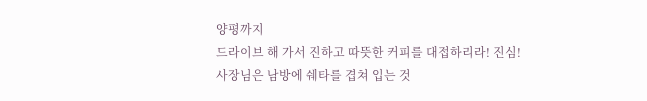양평까지
드라이브 해 가서 진하고 따뜻한 커피를 대접하리라! 진심!
사장님은 남방에 쉐타를 겹쳐 입는 것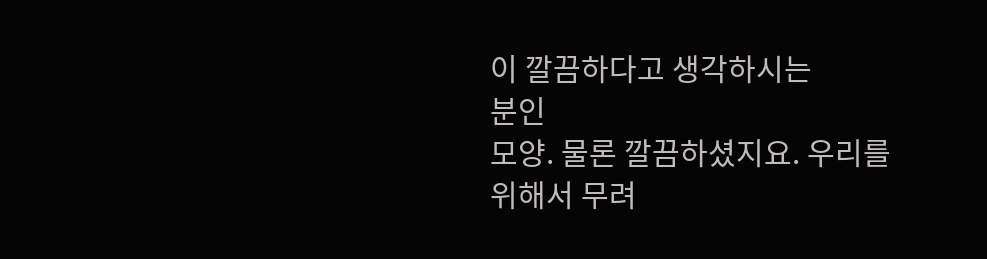이 깔끔하다고 생각하시는
분인
모양. 물론 깔끔하셨지요. 우리를 위해서 무려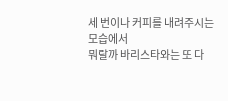세 번이나 커피를 내려주시는
모습에서
뭐랄까 바리스타와는 또 다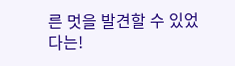른 멋을 발견할 수 있었다는!